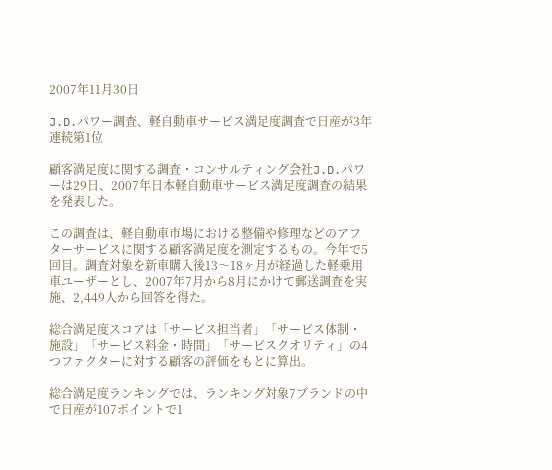2007年11月30日

J.D.パワー調査、軽自動車サービス満足度調査で日産が3年連続第1位

顧客満足度に関する調査・コンサルティング会社J.D.パワーは29日、2007年日本軽自動車サービス満足度調査の結果を発表した。

この調査は、軽自動車市場における整備や修理などのアフターサービスに関する顧客満足度を測定するもの。今年で5回目。調査対象を新車購入後13〜18ヶ月が経過した軽乗用車ユーザーとし、2007年7月から8月にかけて郵送調査を実施、2,449人から回答を得た。

総合満足度スコアは「サービス担当者」「サービス体制・施設」「サービス料金・時間」「サービスクオリティ」の4つファクターに対する顧客の評価をもとに算出。

総合満足度ランキングでは、ランキング対象7ブランドの中で日産が107ポイントで1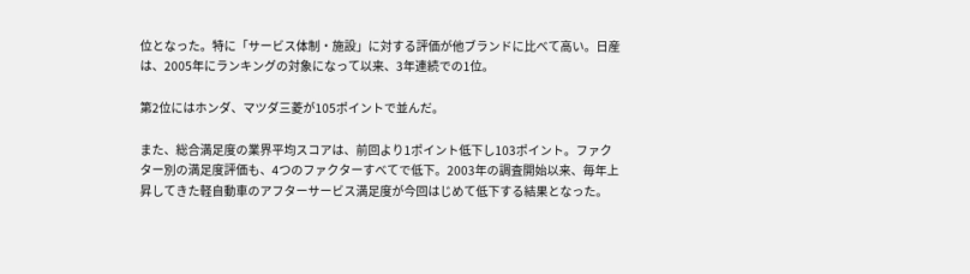位となった。特に「サービス体制・施設」に対する評価が他ブランドに比べて高い。日産は、2005年にランキングの対象になって以来、3年連続での1位。

第2位にはホンダ、マツダ三菱が105ポイントで並んだ。

また、総合満足度の業界平均スコアは、前回より1ポイント低下し103ポイント。ファクター別の満足度評価も、4つのファクターすべてで低下。2003年の調査開始以来、毎年上昇してきた軽自動車のアフターサービス満足度が今回はじめて低下する結果となった。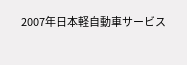2007年日本軽自動車サービス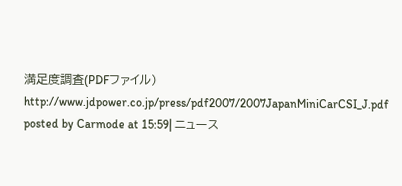満足度調査(PDFファイル)
http://www.jdpower.co.jp/press/pdf2007/2007JapanMiniCarCSI_J.pdf
posted by Carmode at 15:59| ニュース